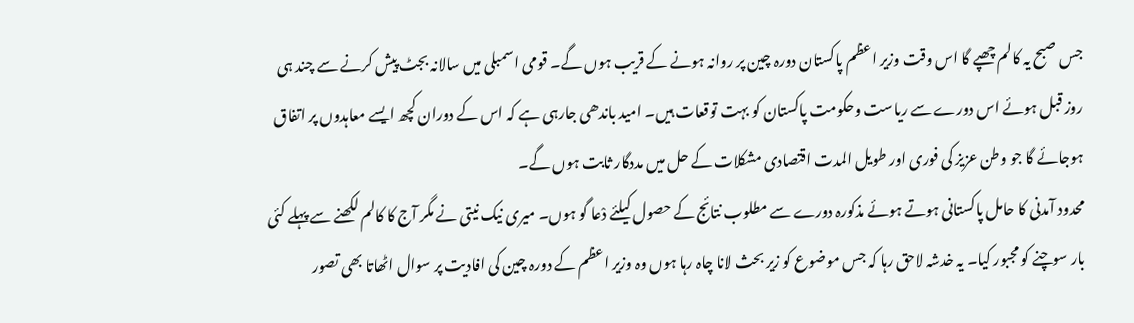جس صبح یہ کالم چھپے گا اس وقت وزیر اعظم پاکستان دورہ چین پر روانہ ہونے کے قریب ہوں گے۔ قومی اسمبلی میں سالانہ بجٹ پیش کرنے سے چند ہی روز قبل ہوئے اس دورے سے ریاست وحکومت پاکستان کو بہت توقعات ہیں۔ امید باندھی جارہی ہے کہ اس کے دوران کچھ ایسے معاہدوں پر اتفاق ہوجائے گا جو وطن عزیز کی فوری اور طویل المدت اقتصادی مشکلات کے حل میں مددگار ثابت ہوں گے۔
محدود آمدنی کا حامل پاکستانی ہوتے ہوئے مذکورہ دورے سے مطلوب نتائج کے حصول کیلئے دْعا گو ہوں۔ میری نیک نیتی نے مگر آج کا کالم لکھنے سے پہلے کئی بار سوچنے کو مجبور کیا۔ یہ خدشہ لاحق رہا کہ جس موضوع کو زیر بحث لانا چاہ رہا ہوں وہ وزیر اعظم کے دورہ چین کی افادیت پر سوال اٹھاتا بھی تصور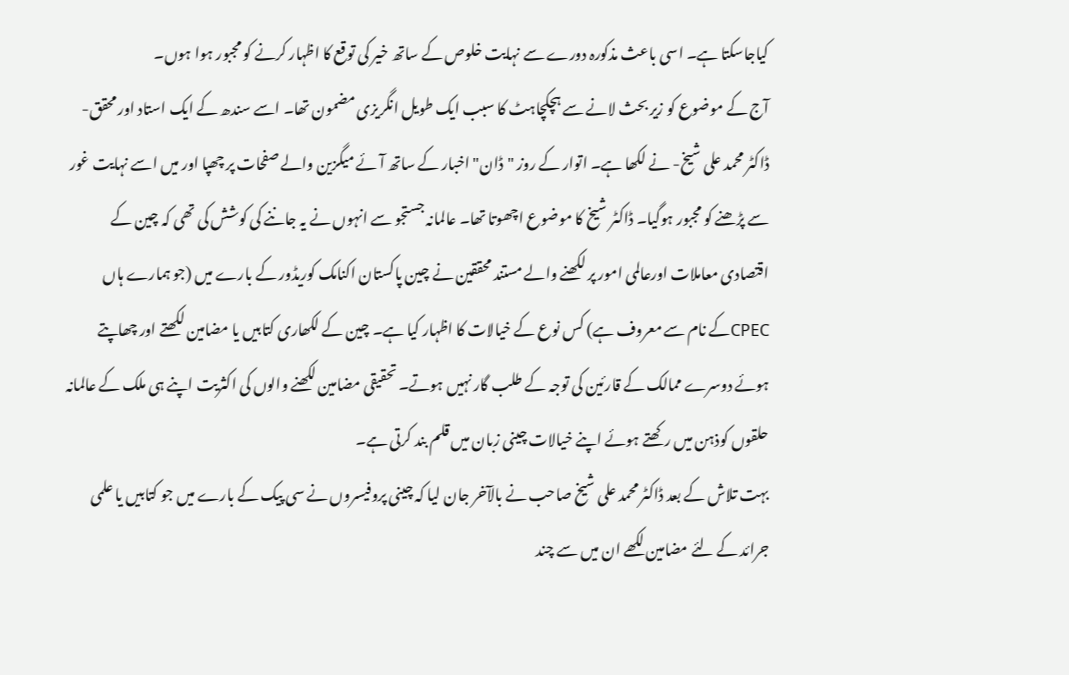کیاجاسکتا ہے۔ اسی باعث مذکورہ دورے سے نہایت خلوص کے ساتھ خیر کی توقع کا اظہار کرنے کو مجبور ہوا ہوں۔
آج کے موضوع کو زیر بحث لانے سے ہچکچاہٹ کا سبب ایک طویل انگریزی مضمون تھا۔ اسے سندھ کے ایک استاد اور محقق-ڈاکٹر محمد علی شیخ- نے لکھا ہے۔ اتوار کے روز "ڈان" اخبار کے ساتھ آئے میگزین والے صفحات پر چھپا اور میں اسے نہایت غور سے پڑھنے کو مجبور ہوگیا۔ ڈاکٹر شیخ کا موضوع اچھوتا تھا۔ عالمانہ جستجو سے انہوں نے یہ جاننے کی کوشش کی تھی کہ چین کے اقتصادی معاملات اورعالمی امور پر لکھنے والے مستند محققین نے چین پاکستان اکنامک کوریڈور کے بارے میں (جو ہمارے ہاں CPECکے نام سے معروف ہے) کس نوع کے خیالات کا اظہار کیا ہے۔ چین کے لکھاری کتابیں یا مضامین لکھتے اور چھاپتے ہوئے دوسرے ممالک کے قارئین کی توجہ کے طلب گار نہیں ہوتے۔ تحقیقی مضامین لکھنے والوں کی اکثریت اپنے ہی ملک کے عالمانہ حلقوں کوذہن میں رکھتے ہوئے اپنے خیالات چینی زبان میں قلم بند کرتی ہے۔
بہت تلاش کے بعد ڈاکٹر محمد علی شیخ صاحب نے بالآخر جان لیا کہ چینی پروفیسروں نے سی پیک کے بارے میں جو کتابیں یا علمی جرائد کے لئے مضامین لکھے ان میں سے چند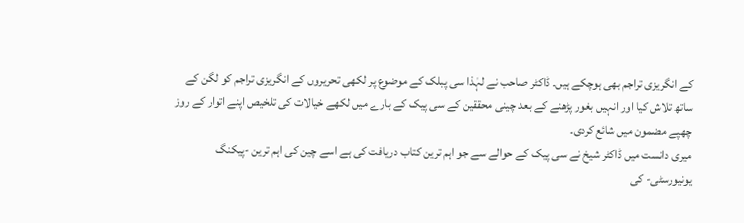کے انگریزی تراجم بھی ہوچکے ہیں۔ ڈاکٹر صاحب نے لہٰذا سی پبلک کے موضوع پر لکھی تحریروں کے انگریزی تراجم کو لگن کے ساتھ تلاش کیا اور انہیں بغور پڑھنے کے بعد چینی محققین کے سی پیک کے بارے میں لکھے خیالات کی تلخیص اپنے اتوار کے روز چھپے مضمون میں شائع کردی۔
میری دانست میں ڈاکٹر شیخ نے سی پیک کے حوالے سے جو اہم ترین کتاب دریافت کی ہے اسے چین کی اہم ترین -پیکنگ یونیورسٹی- کی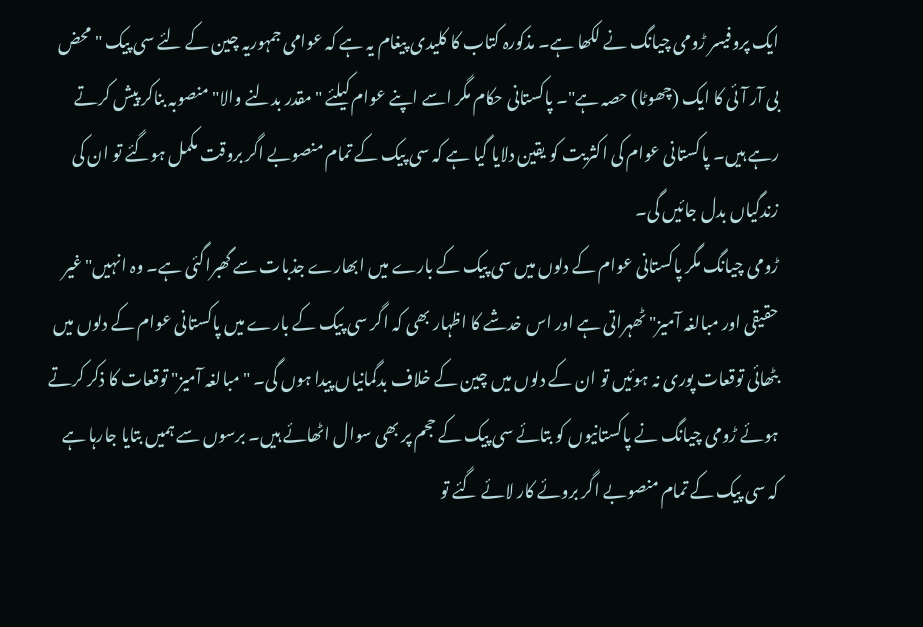ایک پروفیسر ڑومی چیانگ نے لکھا ہے۔ مذکورہ کتاب کا کلیدی پیغام یہ ہے کہ عوامی جمہوریہ چین کے لئے سی پیک "محض بی آر آئی کا ایک (چھوٹا) حصہ ہے"۔ پاکستانی حکام مگر اسے اپنے عوام کیلئے "مقدر بدلنے والا" منصوبہ بناکر پیش کرتے رہے ہیں۔ پاکستانی عوام کی اکثریت کو یقین دلایا گیا ہے کہ سی پیک کے تمام منصوبے اگر بروقت مکمل ہوگئے تو ان کی زندگیاں بدل جائیں گی۔
ڑومی چیانگ مگر پاکستانی عوام کے دلوں میں سی پیک کے بارے میں ابھارے جذبات سے گھبراگئی ہے۔ وہ انہیں"غیر حقیقی اور مبالغہ آمیز" ٹھہراتی ہے اور اس خدشے کا اظہار بھی کہ اگر سی پیک کے بارے میں پاکستانی عوام کے دلوں میں بٹھائی توقعات پوری نہ ہوئیں تو ان کے دلوں میں چین کے خلاف بدگمانیاں پیدا ہوں گی۔ "مبالغہ آمیز" توقعات کا ذکر کرتے ہوئے ڑومی چیانگ نے پاکستانیوں کو بتائے سی پیک کے حجم پر بھی سوال اٹھائے ہیں۔ برسوں سے ہمیں بتایا جارہا ہے کہ سی پیک کے تمام منصوبے اگر بروئے کار لائے گئے تو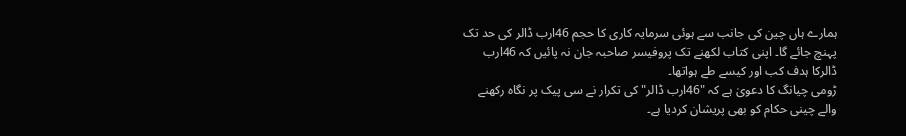ہمارے ہاں چین کی جانب سے ہوئی سرمایہ کاری کا حجم 46ارب ڈالر کی حد تک پہنچ جائے گا۔ اپنی کتاب لکھنے تک پروفیسر صاحبہ جان نہ پائیں کہ 46ارب ڈالرکا ہدف کب اور کیسے طے ہواتھا۔
ڑومی چیانگ کا دعویٰ ہے کہ "46ارب ڈالر"کی تکرار نے سی پیک پر نگاہ رکھنے والے چینی حکام کو بھی پریشان کردیا ہے۔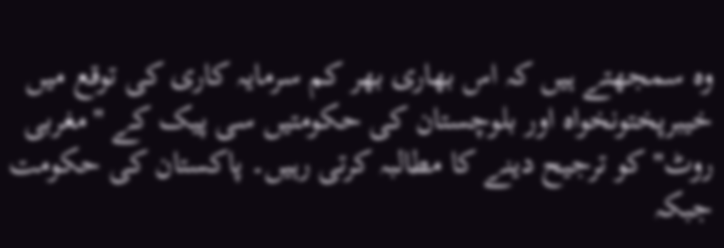وہ سمجھتے ہیں کہ اس بھاری بھر کم سرمایہ کاری کی توقع میں خیبرپختونخواہ اور بلوچستان کی حکومتیں سی پیک کے "مغربی روٹ" کو ترجیح دینے کا مطالبہ کرتی رہیں۔ پاکستان کی حکومت جبکہ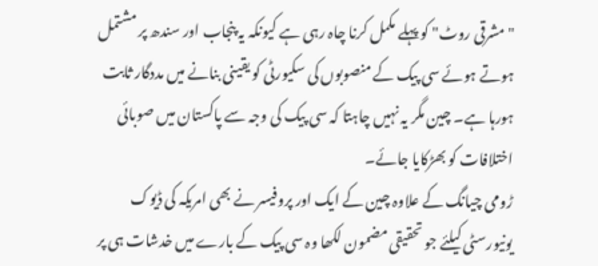"مشرقی روٹ" کو پہلے مکمل کرنا چاہ رہی ہے کیونکہ یہ پنجاب اور سندھ پر مشتمل ہوتے ہوئے سی پیک کے منصوبوں کی سکیورٹی کو یقینی بنانے میں مددگار ثابت ہورہا ہے۔ چین مگر یہ نہیں چاہتا کہ سی پیک کی وجہ سے پاکستان میں صوبائی اختلافات کو بھڑکایا جائے۔
ڑومی چیانگ کے علاوہ چین کے ایک اور پروفیسر نے بھی امریکہ کی ڈیوک یونیورسٹی کیلئے جو تحقیقی مضمون لکھا وہ سی پیک کے بارے میں خدشات ہی پر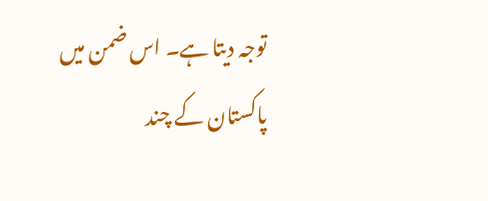توجہ دیتا ہے۔ اس ضمن میں پاکستان کے چند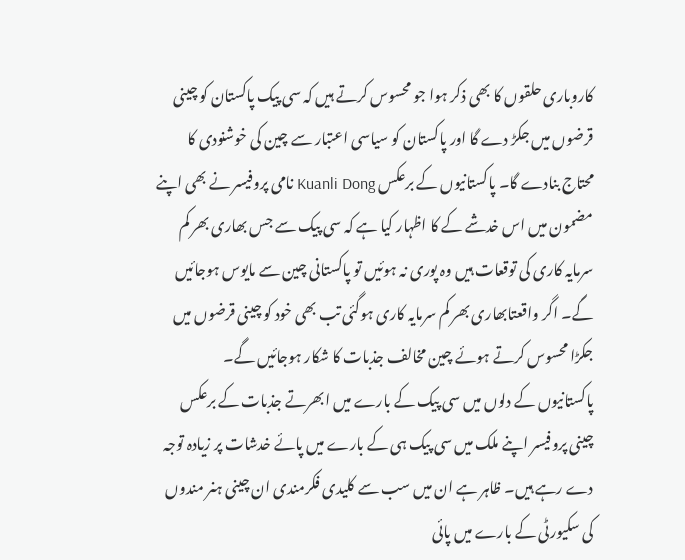کاروباری حلقوں کا بھی ذکر ہوا جو محسوس کرتے ہیں کہ سی پیک پاکستان کو چینی قرضوں میں جکڑ دے گا اور پاکستان کو سیاسی اعتبار سے چین کی خوشنودی کا محتاج بنادے گا۔ پاکستانیوں کے برعکس Kuanli Dong نامی پروفیسر نے بھی اپنے مضمون میں اس خدشے کے کا اظہار کیا ہے کہ سی پیک سے جس بھاری بھر کم سرمایہ کاری کی توقعات ہیں وہ پوری نہ ہوئیں تو پاکستانی چین سے مایوس ہوجائیں گے۔ اگر واقعتابھاری بھر کم سرمایہ کاری ہوگئی تب بھی خود کو چینی قرضوں میں جکڑا محسوس کرتے ہوئے چین مخالف جذبات کا شکار ہوجائیں گے۔
پاکستانیوں کے دلوں میں سی پیک کے بارے میں ابھرتے جذبات کے برعکس چینی پروفیسر اپنے ملک میں سی پیک ہی کے بارے میں پائے خدشات پر زیادہ توجہ دے رہے ہیں۔ ظاہر ہے ان میں سب سے کلیدی فکرمندی ان چینی ہنر مندوں کی سکیورٹی کے بارے میں پائی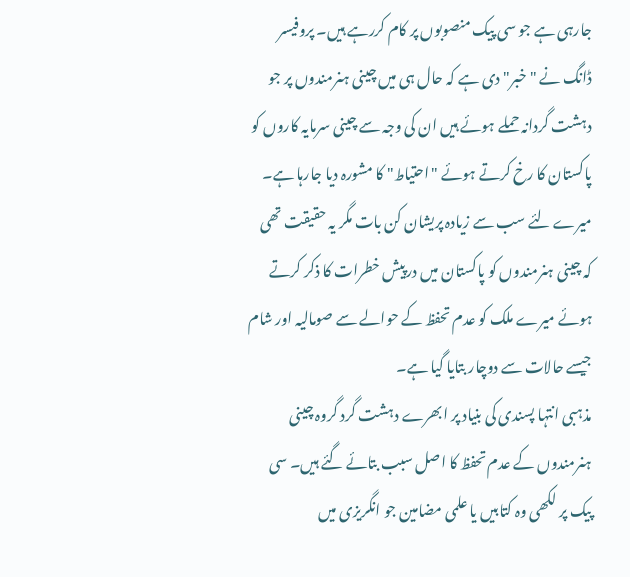جارہی ہے جو سی پیک منصوبوں پر کام کررہے ہیں۔ پروفیسر ڈانگ نے "خبر" دی ہے کہ حال ہی میں چینی ہنرمندوں پر جو دہشت گردانہ حملے ہوئے ہیں ان کی وجہ سے چینی سرمایہ کاروں کو پاکستان کا رخ کرتے ہوئے "احتیاط" کا مشورہ دیا جارہا ہے۔ میرے لئے سب سے زیادہ پریشان کن بات مگر یہ حقیقت تھی کہ چینی ہنرمندوں کو پاکستان میں درپیش خطرات کا ذکر کرتے ہوئے میرے ملک کو عدم تحفظ کے حوالے سے صومالیہ اور شام جیسے حالات سے دوچار بتایا گیا ہے۔
مذہبی انتہا پسندی کی بنیاد پر ابھرے دہشت گرد گروہ چینی ہنرمندوں کے عدم تحفظ کا اصل سبب بتائے گئے ہیں۔ سی پیک پر لکھی وہ کتابیں یا علمی مضامین جو انگریزی میں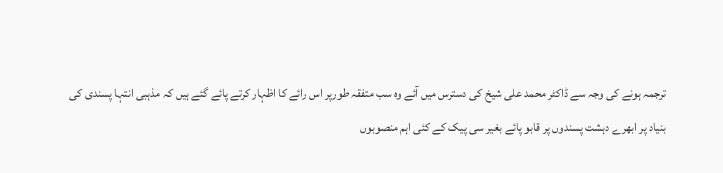ترجمہ ہونے کی وجہ سے ڈاکٹر محمد علی شیخ کی دسترس میں آئے وہ سب متفقہ طورپر اس رائے کا اظہار کرتے پائے گئے ہیں کہ مذہبی انتہا پسندی کی بنیاد پر ابھرے دہشت پسندوں پر قابو پائے بغیر سی پیک کے کئی اہم منصوبوں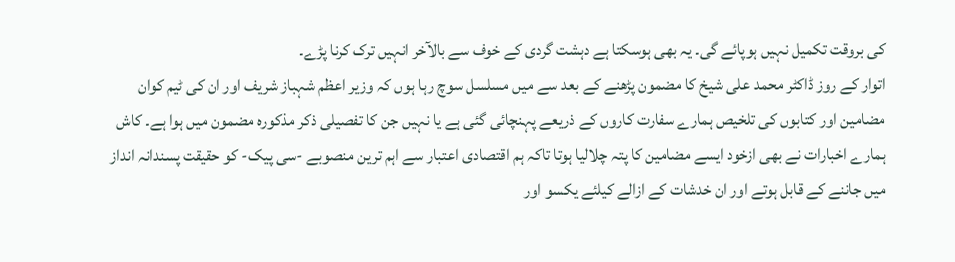کی بروقت تکمیل نہیں ہوپائے گی۔ یہ بھی ہوسکتا ہے دہشت گردی کے خوف سے بالآخر انہیں ترک کرنا پڑے۔
اتوار کے روز ڈاکٹر محمد علی شیخ کا مضمون پڑھنے کے بعد سے میں مسلسل سوچ رہا ہوں کہ وزیر اعظم شہباز شریف اور ان کی ٹیم کوان مضامین اور کتابوں کی تلخیص ہمارے سفارت کاروں کے ذریعے پہنچائی گئی ہے یا نہیں جن کا تفصیلی ذکر مذکورہ مضمون میں ہوا ہے۔ کاش ہمارے اخبارات نے بھی ازخود ایسے مضامین کا پتہ چلالیا ہوتا تاکہ ہم اقتصادی اعتبار سے اہم ترین منصوبے -سی پیک- کو حقیقت پسندانہ انداز میں جاننے کے قابل ہوتے اور ان خدشات کے ازالے کیلئے یکسو اور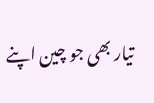تیار بھی جو چین اپنے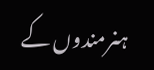ہنرمندوں کے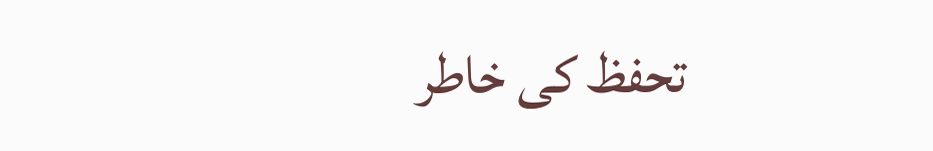تحفظ کی خاطر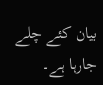بیان کئے چلے جارہا ہے۔